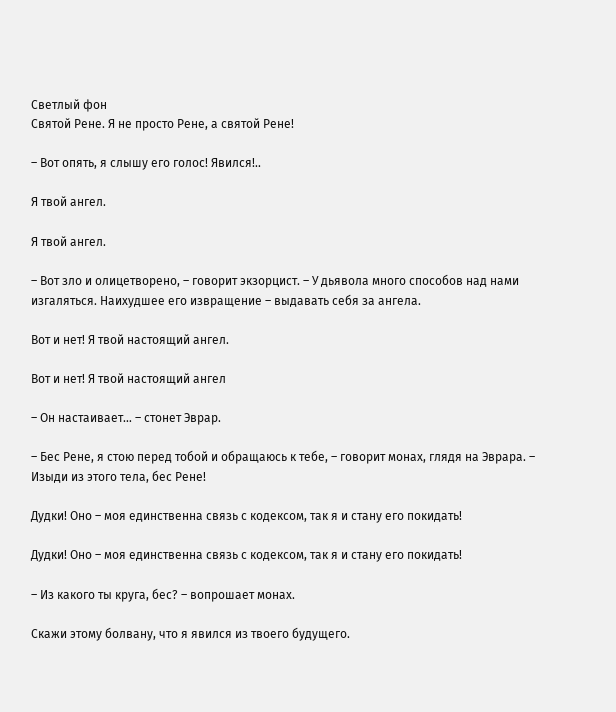Светлый фон
Святой Рене. Я не просто Рене, а святой Рене!

– Вот опять, я слышу его голос! Явился!..

Я твой ангел.

Я твой ангел.

– Вот зло и олицетворено, – говорит экзорцист. – У дьявола много способов над нами изгаляться. Наихудшее его извращение – выдавать себя за ангела.

Вот и нет! Я твой настоящий ангел.

Вот и нет! Я твой настоящий ангел

– Он настаивает… – стонет Эврар.

– Бес Рене, я стою перед тобой и обращаюсь к тебе, – говорит монах, глядя на Эврара. – Изыди из этого тела, бес Рене!

Дудки! Оно – моя единственна связь с кодексом, так я и стану его покидать!

Дудки! Оно – моя единственна связь с кодексом, так я и стану его покидать!

– Из какого ты круга, бес? – вопрошает монах.

Скажи этому болвану, что я явился из твоего будущего.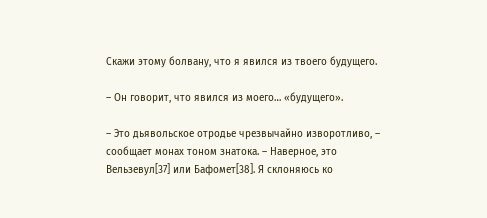Скажи этому болвану, что я явился из твоего будущего.

– Он говорит, что явился из моего… «будущего».

– Это дьявольское отродье чрезвычайно изворотливо, – сообщает монах тоном знатока. – Наверное, это Вельзевул[37] или Бафомет[38]. Я склоняюсь ко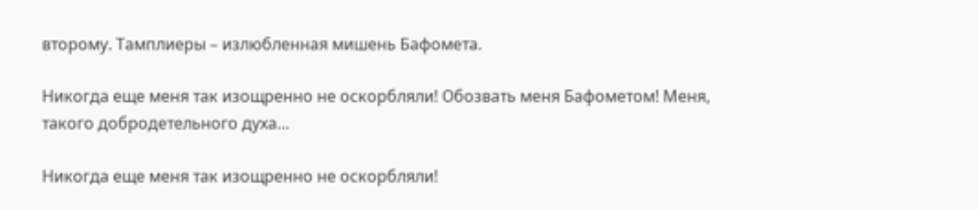второму. Тамплиеры – излюбленная мишень Бафомета.

Никогда еще меня так изощренно не оскорбляли! Обозвать меня Бафометом! Меня, такого добродетельного духа…

Никогда еще меня так изощренно не оскорбляли!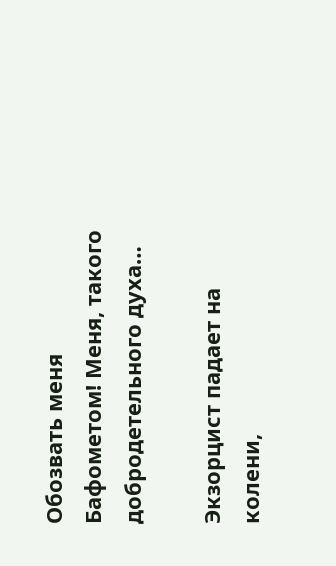Обозвать меня Бафометом! Меня, такого добродетельного духа…

Экзорцист падает на колени,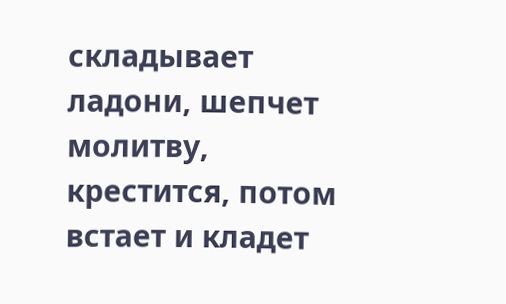складывает ладони, шепчет молитву, крестится, потом встает и кладет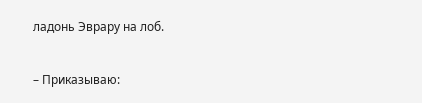ладонь Эврару на лоб.

– Приказываю: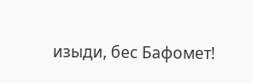изыди, бес Бафомет!